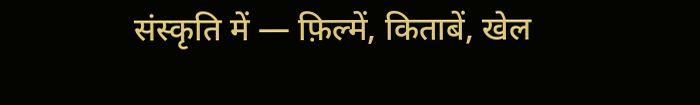संस्कृति में — फ़िल्में, किताबें, खेल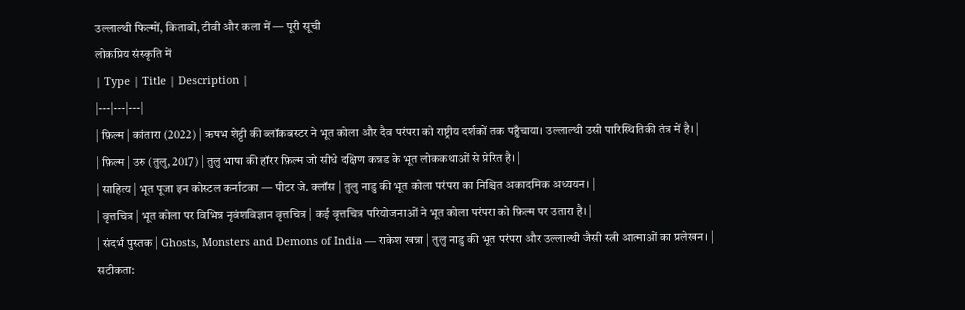उल्लाल्थी फिल्मों, किताबों, टीवी और कला में — पूरी सूची
लोकप्रिय संस्कृति में
| Type | Title | Description |
|---|---|---|
| फ़िल्म | कांतारा (2022) | ऋषभ शेट्टी की ब्लॉकबस्टर ने भूत कोला और दैव परंपरा को राष्ट्रीय दर्शकों तक पहुँचाया। उल्लाल्थी उसी पारिस्थितिकी तंत्र में है। |
| फ़िल्म | उरु (तुलु, 2017) | तुलु भाषा की हॉरर फ़िल्म जो सीधे दक्षिण कन्नड के भूत लोककथाओं से प्रेरित है। |
| साहित्य | भूत पूजा इन कोस्टल कर्नाटका — पीटर जे. क्लॉस | तुलु नाडु की भूत कोला परंपरा का निश्चित अकादमिक अध्ययन। |
| वृत्तचित्र | भूत कोला पर विभिन्न नृवंशविज्ञान वृत्तचित्र | कई वृत्तचित्र परियोजनाओं ने भूत कोला परंपरा को फ़िल्म पर उतारा है। |
| संदर्भ पुस्तक | Ghosts, Monsters and Demons of India — राकेश खन्ना | तुलु नाडु की भूत परंपरा और उल्लाल्थी जैसी स्त्री आत्माओं का प्रलेखन। |
सटीकता: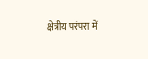क्षेत्रीय परंपरा में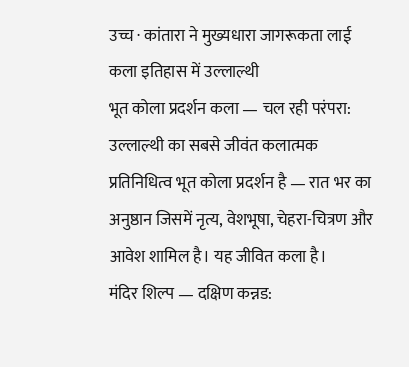उच्च · कांतारा ने मुख्यधारा जागरूकता लाई
कला इतिहास में उल्लाल्थी
भूत कोला प्रदर्शन कला — चल रही परंपरा: उल्लाल्थी का सबसे जीवंत कलात्मक प्रतिनिधित्व भूत कोला प्रदर्शन है — रात भर का अनुष्ठान जिसमें नृत्य, वेशभूषा, चेहरा-चित्रण और आवेश शामिल है। यह जीवित कला है।
मंदिर शिल्प — दक्षिण कन्नड: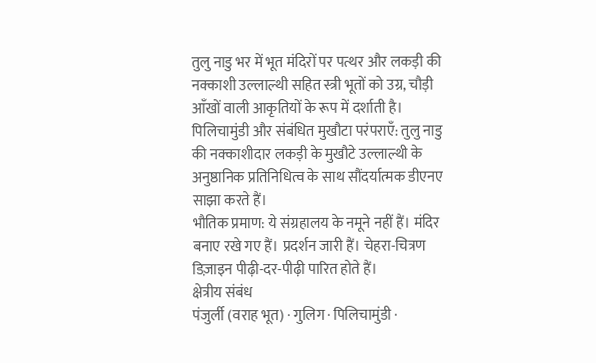तुलु नाडु भर में भूत मंदिरों पर पत्थर और लकड़ी की नक्काशी उल्लाल्थी सहित स्त्री भूतों को उग्र, चौड़ी आँखों वाली आकृतियों के रूप में दर्शाती है।
पिलिचामुंडी और संबंधित मुखौटा परंपराएँ: तुलु नाडु की नक्काशीदार लकड़ी के मुखौटे उल्लाल्थी के अनुष्ठानिक प्रतिनिधित्व के साथ सौंदर्यात्मक डीएनए साझा करते हैं।
भौतिक प्रमाण: ये संग्रहालय के नमूने नहीं हैं। मंदिर बनाए रखे गए हैं। प्रदर्शन जारी हैं। चेहरा-चित्रण डिज़ाइन पीढ़ी-दर-पीढ़ी पारित होते हैं।
क्षेत्रीय संबंध
पंजुर्ली (वराह भूत) · गुलिग · पिलिचामुंडी ·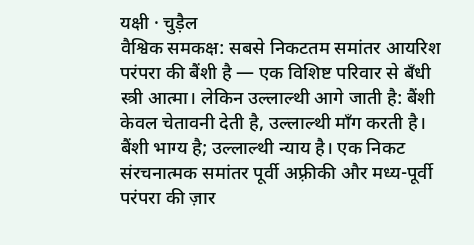यक्षी · चुड़ैल
वैश्विक समकक्ष: सबसे निकटतम समांतर आयरिश परंपरा की बैंशी है — एक विशिष्ट परिवार से बँधी स्त्री आत्मा। लेकिन उल्लाल्थी आगे जाती है: बैंशी केवल चेतावनी देती है, उल्लाल्थी माँग करती है। बैंशी भाग्य है; उल्लाल्थी न्याय है। एक निकट संरचनात्मक समांतर पूर्वी अफ़्रीकी और मध्य-पूर्वी परंपरा की ज़ार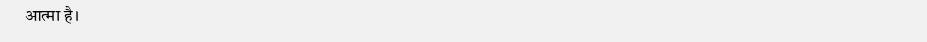आत्मा है।